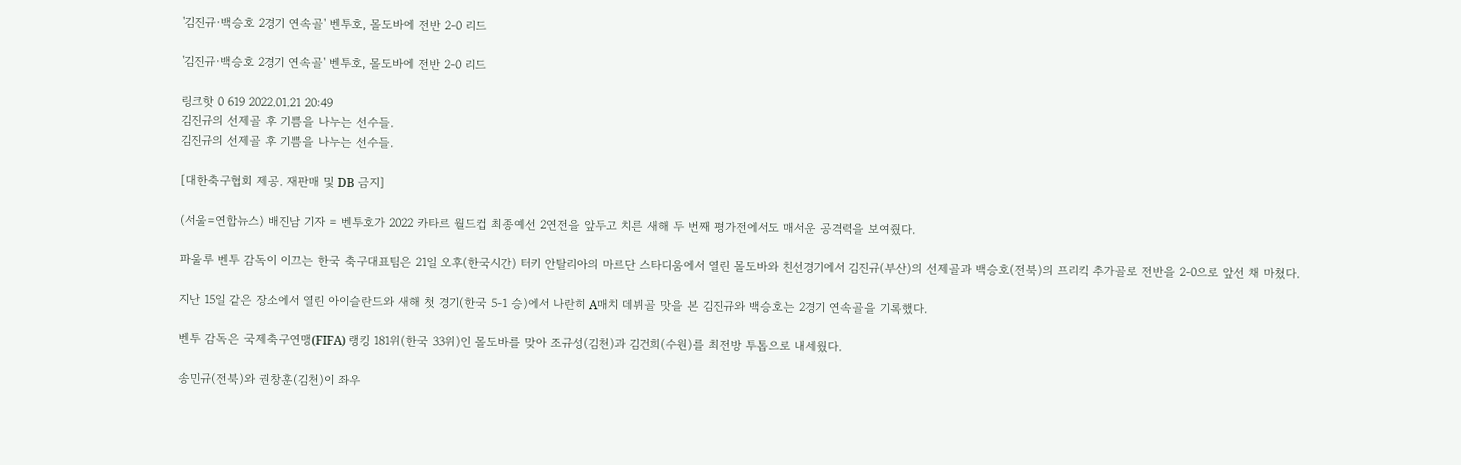'김진규·백승호 2경기 연속골' 벤투호, 몰도바에 전반 2-0 리드

'김진규·백승호 2경기 연속골' 벤투호, 몰도바에 전반 2-0 리드

링크핫 0 619 2022.01.21 20:49
김진규의 선제골 후 기쁨을 나누는 선수들.
김진규의 선제골 후 기쁨을 나누는 선수들.

[대한축구협회 제공. 재판매 및 DB 금지]

(서울=연합뉴스) 배진남 기자 = 벤투호가 2022 카타르 월드컵 최종예선 2연전을 앞두고 치른 새해 두 번째 평가전에서도 매서운 공격력을 보여줬다.

파울루 벤투 감독이 이끄는 한국 축구대표팀은 21일 오후(한국시간) 터키 안탈리아의 마르단 스타디움에서 열린 몰도바와 친선경기에서 김진규(부산)의 선제골과 백승호(전북)의 프리킥 추가골로 전반을 2-0으로 앞선 채 마쳤다.

지난 15일 같은 장소에서 열린 아이슬란드와 새해 첫 경기(한국 5-1 승)에서 나란히 A매치 데뷔골 맛을 본 김진규와 백승호는 2경기 연속골을 기록했다.

벤투 감독은 국제축구연맹(FIFA) 랭킹 181위(한국 33위)인 몰도바를 맞아 조규성(김천)과 김건희(수원)를 최전방 투톱으로 내세웠다.

송민규(전북)와 권창훈(김천)이 좌우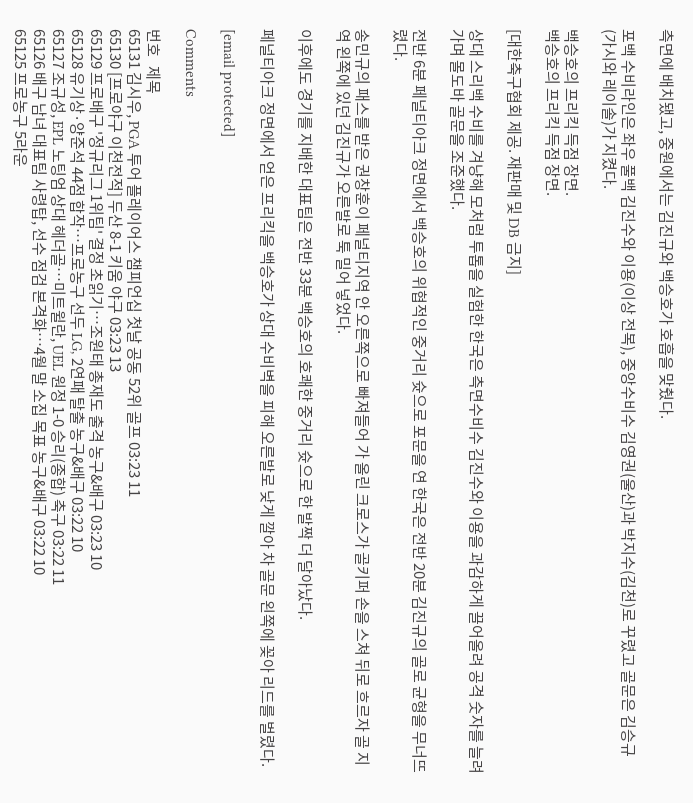측면에 배치됐고, 중원에서는 김진규와 백승호가 호흡을 맞췄다.

포백 수비라인은 좌우 풀백 김진수와 이용(이상 전복), 중앙수비수 김영권(울산)과 박지수(김천)로 꾸렸고 골문은 김승규(가시와 레이솔)가 지켰다.

백승호의 프리킥 득점 장면.
백승호의 프리킥 득점 장면.

[대한축구협회 제공. 재판매 및 DB 금지]

상대 스리백 수비를 겨냥해 모처럼 투톱을 실험한 한국은 측면수비수 김진수와 이용을 과감하게 끌어올려 공격 숫자를 늘려가며 몰도바 골문을 조준했다.

전반 6분 페널티아크 정면에서 백승호의 위협적인 중거리 슛으로 포문을 연 한국은 전반 20분 김진규의 골로 균형을 무너뜨렸다.

송민규의 패스를 받은 권창훈이 페널티지역 안 오른쪽으로 빠져들어 가 올린 크로스가 골키퍼 손을 스쳐 뒤로 흐르자 골 지역 왼쪽에 있던 김진규가 오른발로 툭 밀어 넣었다.

이후에도 경기를 지배한 대표팀은 전반 33분 백승호의 호쾌한 중거리 슛으로 한 발짝 더 달아났다.

페널티아크 정면에서 얻은 프리킥을 백승호가 상대 수비벽을 피해 오른발로 낮게 깔아 차 골문 왼쪽에 꽂아 리드를 벌렸다.

[email protected]

Comments

번호   제목
65131 김시우, PGA 투어 플레이어스 챔피언십 첫날 공동 52위 골프 03:23 11
65130 [프로야구 이천전적] 두산 8-1 키움 야구 03:23 13
65129 프로배구 '정규리그 1위팀' 결정 초읽기…조원태 총재도 출격 농구&배구 03:23 10
65128 유기상·양준석 44점 합작…프로농구 선두 LG, 2연패 탈출 농구&배구 03:22 10
65127 조규성, EPL 노팅엄 상대 헤더골…미트윌란, UEL 원정 1-0 승리(종합) 축구 03:22 11
65126 배구 남녀 대표팀 사령탑, 선수 점검 본격화…4월 말 소집 목표 농구&배구 03:22 10
65125 프로농구 5라운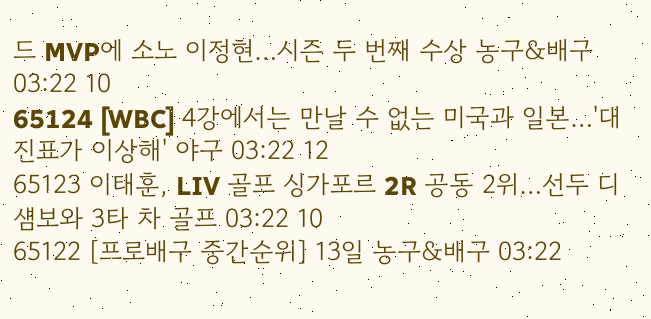드 MVP에 소노 이정현…시즌 두 번째 수상 농구&배구 03:22 10
65124 [WBC] 4강에서는 만날 수 없는 미국과 일본…'대진표가 이상해' 야구 03:22 12
65123 이태훈, LIV 골프 싱가포르 2R 공동 2위…선두 디섐보와 3타 차 골프 03:22 10
65122 [프로배구 중간순위] 13일 농구&배구 03:22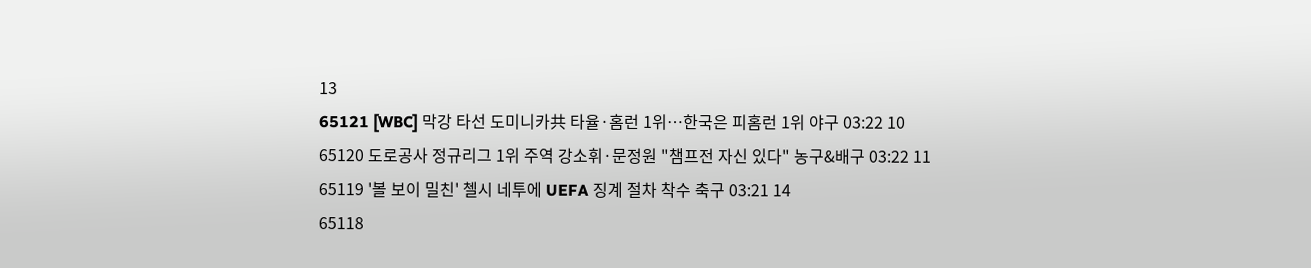13
65121 [WBC] 막강 타선 도미니카共 타율·홈런 1위…한국은 피홈런 1위 야구 03:22 10
65120 도로공사 정규리그 1위 주역 강소휘·문정원 "챔프전 자신 있다" 농구&배구 03:22 11
65119 '볼 보이 밀친' 첼시 네투에 UEFA 징계 절차 착수 축구 03:21 14
65118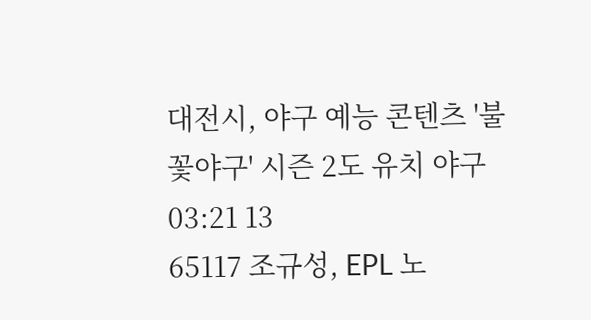대전시, 야구 예능 콘텐츠 '불꽃야구' 시즌 2도 유치 야구 03:21 13
65117 조규성, EPL 노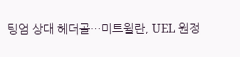팅엄 상대 헤더골…미트윌란, UEL 원정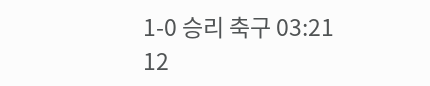1-0 승리 축구 03:21 12